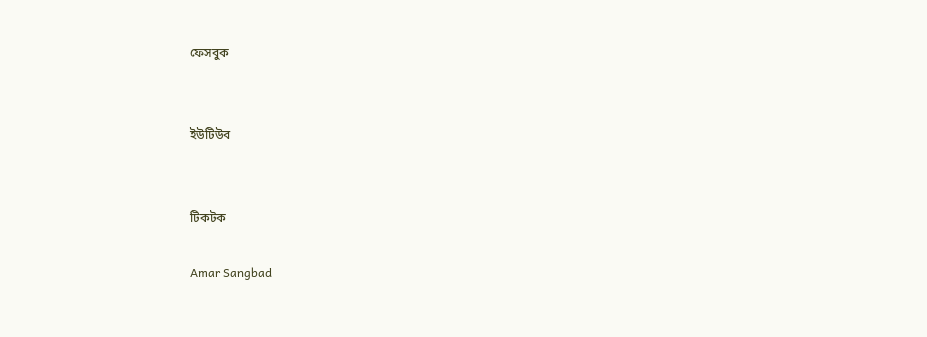ফেসবুক


ইউটিউব


টিকটক

Amar Sangbad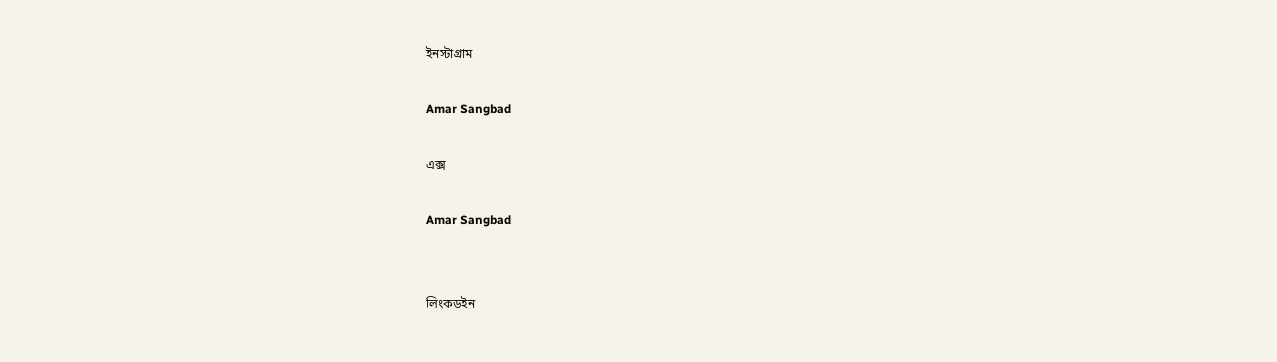ইনস্টাগ্রাম

Amar Sangbad

এক্স

Amar Sangbad


লিংকডইন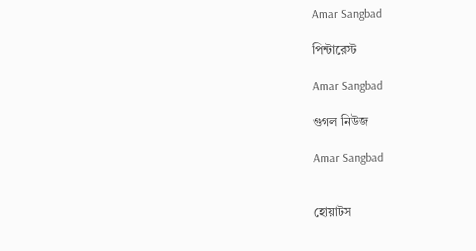Amar Sangbad

পিন্টারেস্ট

Amar Sangbad

গুগল নিউজ

Amar Sangbad


হোয়াটস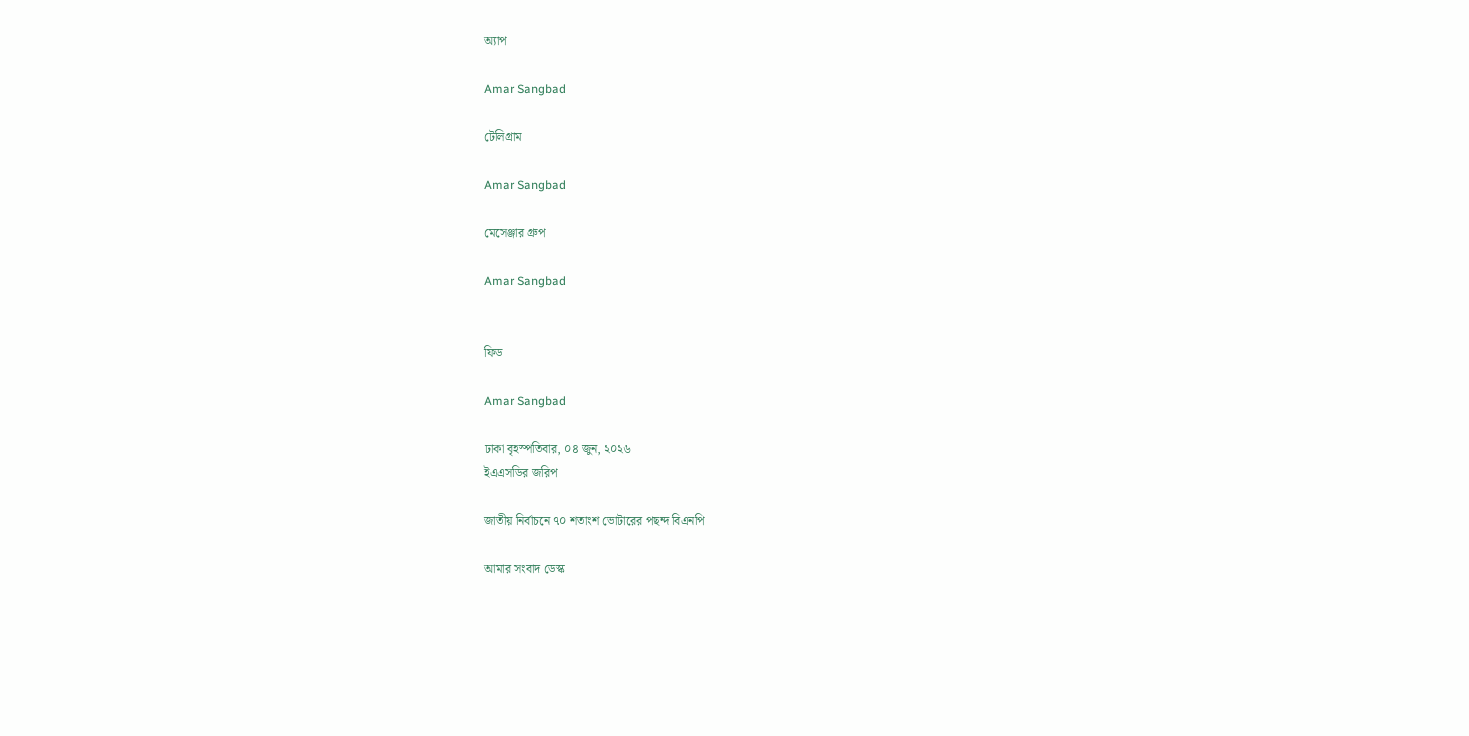অ্যাপ

Amar Sangbad

টেলিগ্রাম

Amar Sangbad

মেসেঞ্জার গ্রুপ

Amar Sangbad


ফিড

Amar Sangbad

ঢাকা বৃহস্পতিবার, ০৪ জুন, ২০২৬
ইএএসডির জরিপ

জাতীয় নির্বাচনে ৭০ শতাংশ ভোটারের পছন্দ বিএনপি

আমার সংবাদ ডেস্ক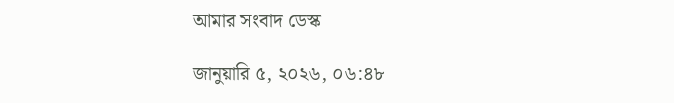আমার সংবাদ ডেস্ক

জানুয়ারি ৫, ২০২৬, ০৬:৪৮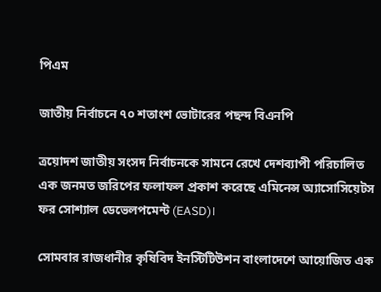পিএম

জাতীয় নির্বাচনে ৭০ শতাংশ ভোটারের পছন্দ বিএনপি

ত্রয়োদশ জাতীয় সংসদ নির্বাচনকে সামনে রেখে দেশব্যাপী পরিচালিত এক জনমত জরিপের ফলাফল প্রকাশ করেছে এমিনেন্স অ্যাসোসিয়েটস ফর সোশ্যাল ডেভেলপমেন্ট (EASD)।

সোমবার রাজধানীর কৃষিবিদ ইনস্টিটিউশন বাংলাদেশে আয়োজিত এক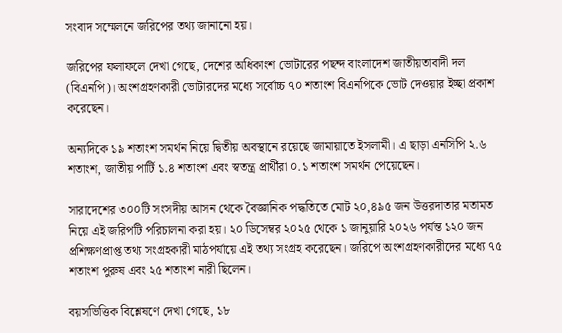সংবাদ সম্মেলনে জরিপের তথ্য জানানো হয়।

জরিপের ফলাফলে দেখা গেছে, দেশের অধিকাংশ ভোটারের পছন্দ বাংলাদেশ জাতীয়তাবাদী দল (বিএনপি)। অংশগ্রহণকারী ভোটারদের মধ্যে সর্বোচ্চ ৭০ শতাংশ বিএনপিকে ভোট দেওয়ার ইচ্ছা প্রকাশ করেছেন।

অন্যদিকে ১৯ শতাংশ সমর্থন নিয়ে দ্বিতীয় অবস্থানে রয়েছে জামায়াতে ইসলামী। এ ছাড়া এনসিপি ২.৬ শতাংশ, জাতীয় পার্টি ১.৪ শতাংশ এবং স্বতন্ত্র প্রার্থীরা ০.১ শতাংশ সমর্থন পেয়েছেন।

সারাদেশের ৩০০টি সংসদীয় আসন থেকে বৈজ্ঞানিক পদ্ধতিতে মোট ২০,৪৯৫ জন উত্তরদাতার মতামত নিয়ে এই জরিপটি পরিচালনা করা হয়। ২০ ডিসেম্বর ২০২৫ থেকে ১ জানুয়ারি ২০২৬ পর্যন্ত ১২০ জন প্রশিক্ষণপ্রাপ্ত তথ্য সংগ্রহকারী মাঠপর্যায়ে এই তথ্য সংগ্রহ করেছেন। জরিপে অংশগ্রহণকারীদের মধ্যে ৭৫ শতাংশ পুরুষ এবং ২৫ শতাংশ নারী ছিলেন।

বয়সভিত্তিক বিশ্লেষণে দেখা গেছে, ১৮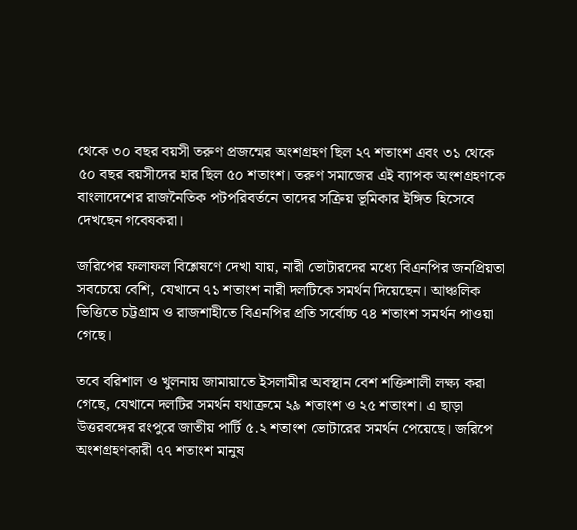থেকে ৩০ বছর বয়সী তরুণ প্রজন্মের অংশগ্রহণ ছিল ২৭ শতাংশ এবং ৩১ থেকে ৫০ বছর বয়সীদের হার ছিল ৫০ শতাংশ। তরুণ সমাজের এই ব্যাপক অংশগ্রহণকে বাংলাদেশের রাজনৈতিক পটপরিবর্তনে তাদের সক্রিয় ভূমিকার ইঙ্গিত হিসেবে দেখছেন গবেষকরা।

জরিপের ফলাফল বিশ্লেষণে দেখা যায়, নারী ভোটারদের মধ্যে বিএনপির জনপ্রিয়তা সবচেয়ে বেশি, যেখানে ৭১ শতাংশ নারী দলটিকে সমর্থন দিয়েছেন। আঞ্চলিক ভিত্তিতে চট্টগ্রাম ও রাজশাহীতে বিএনপির প্রতি সর্বোচ্চ ৭৪ শতাংশ সমর্থন পাওয়া গেছে।

তবে বরিশাল ও খুলনায় জামায়াতে ইসলামীর অবস্থান বেশ শক্তিশালী লক্ষ্য করা গেছে, যেখানে দলটির সমর্থন যথাক্রমে ২৯ শতাংশ ও ২৫ শতাংশ। এ ছাড়া উত্তরবঙ্গের রংপুরে জাতীয় পার্টি ৫.২ শতাংশ ভোটারের সমর্থন পেয়েছে। জরিপে অংশগ্রহণকারী ৭৭ শতাংশ মানুষ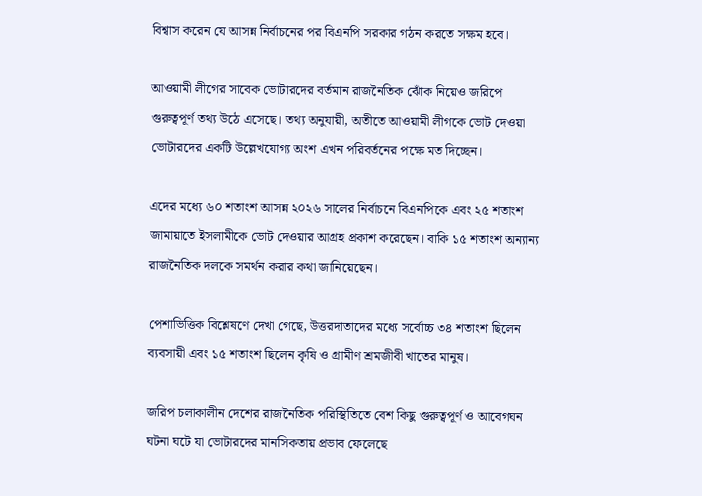বিশ্বাস করেন যে আসন্ন নির্বাচনের পর বিএনপি সরকার গঠন করতে সক্ষম হবে।

আওয়ামী লীগের সাবেক ভোটারদের বর্তমান রাজনৈতিক ঝোঁক নিয়েও জরিপে গুরুত্বপূর্ণ তথ্য উঠে এসেছে। তথ্য অনুযায়ী, অতীতে আওয়ামী লীগকে ভোট দেওয়া ভোটারদের একটি উল্লেখযোগ্য অংশ এখন পরিবর্তনের পক্ষে মত দিচ্ছেন।

এদের মধ্যে ৬০ শতাংশ আসন্ন ২০২৬ সালের নির্বাচনে বিএনপিকে এবং ২৫ শতাংশ জামায়াতে ইসলামীকে ভোট দেওয়ার আগ্রহ প্রকাশ করেছেন। বাকি ১৫ শতাংশ অন্যান্য রাজনৈতিক দলকে সমর্থন করার কথা জানিয়েছেন।

পেশাভিত্তিক বিশ্লেষণে দেখা গেছে, উত্তরদাতাদের মধ্যে সর্বোচ্চ ৩৪ শতাংশ ছিলেন ব্যবসায়ী এবং ১৫ শতাংশ ছিলেন কৃষি ও গ্রামীণ শ্রমজীবী খাতের মানুষ।

জরিপ চলাকালীন দেশের রাজনৈতিক পরিস্থিতিতে বেশ কিছু গুরুত্বপূর্ণ ও আবেগঘন ঘটনা ঘটে যা ভোটারদের মানসিকতায় প্রভাব ফেলেছে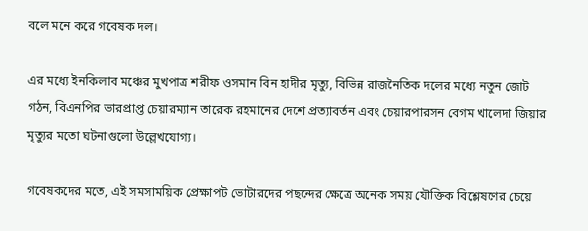বলে মনে করে গবেষক দল।

এর মধ্যে ইনকিলাব মঞ্চের মুখপাত্র শরীফ ওসমান বিন হাদীর মৃত্যু, বিভিন্ন রাজনৈতিক দলের মধ্যে নতুন জোট গঠন, বিএনপির ভারপ্রাপ্ত চেয়ারম্যান তারেক রহমানের দেশে প্রত্যাবর্তন এবং চেয়ারপারসন বেগম খালেদা জিয়ার মৃত্যুর মতো ঘটনাগুলো উল্লেখযোগ্য।

গবেষকদের মতে, এই সমসাময়িক প্রেক্ষাপট ভোটারদের পছন্দের ক্ষেত্রে অনেক সময় যৌক্তিক বিশ্লেষণের চেয়ে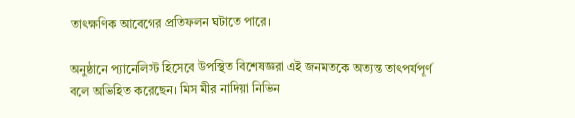তাৎক্ষণিক আবেগের প্রতিফলন ঘটাতে পারে।

অনুষ্ঠানে প্যানেলিস্ট হিসেবে উপস্থিত বিশেষজ্ঞরা এই জনমতকে অত্যন্ত তাৎপর্যপূর্ণ বলে অভিহিত করেছেন। মিস মীর নাদিয়া নিভিন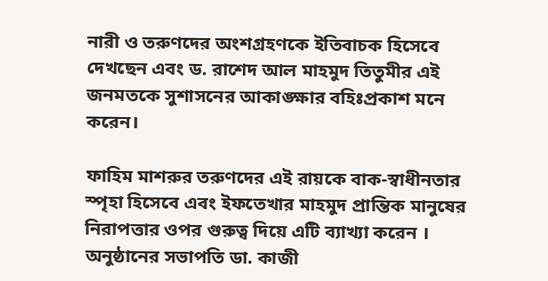নারী ও তরুণদের অংশগ্রহণকে ইতিবাচক হিসেবে দেখছেন এবং ড. রাশেদ আল মাহমুদ তিতুমীর এই জনমতকে সুশাসনের আকাঙ্ক্ষার বহিঃপ্রকাশ মনে করেন।

ফাহিম মাশরুর তরুণদের এই রায়কে বাক-স্বাধীনতার স্পৃহা হিসেবে এবং ইফতেখার মাহমুদ প্রান্তিক মানুষের নিরাপত্তার ওপর গুরুত্ব দিয়ে এটি ব্যাখ্যা করেন । অনুষ্ঠানের সভাপতি ডা. কাজী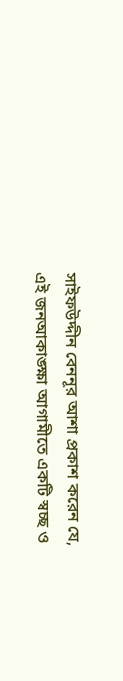সাইফউদ্দীন বেননূর আশা প্রকাশ করেন যে, এই জনআকাঙ্ক্ষা আগামীতে একটি স্বচ্ছ ও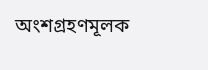অংশগ্রহণমূলক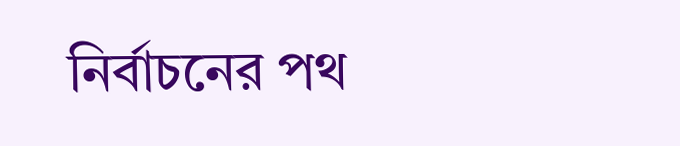নির্বাচনের পথ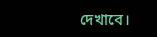দেখাবে।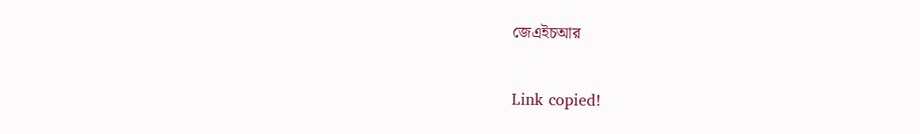জেএইচআর

Link copied!